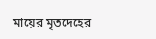মায়ের মৃতদেহের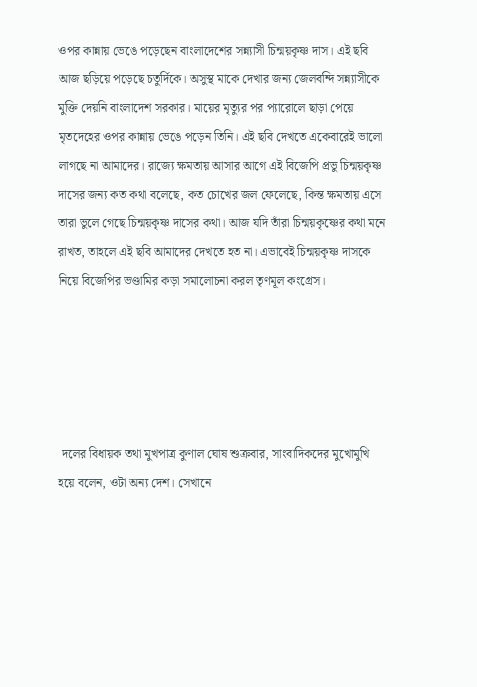ওপর কান্নায় ভেঙে পড়েছেন বাংলাদেশের সন্ন্যাসী চিন্ময়কৃষ্ণ দাস। এই ছবি আজ ছড়িয়ে পড়েছে চতুর্দিকে। অসুস্থ মাকে দেখার জন্য জেলবন্দি সন্ন্যাসীকে মুক্তি দেয়নি বাংলাদেশ সরকার। মায়ের মৃত্যুর পর প্যারোলে ছাড়া পেয়ে মৃতদেহের ওপর কান্নায় ভেঙে পড়েন তিনি। এই ছবি দেখতে একেবারেই ভালো লাগছে না আমাদের। রাজ্যে ক্ষমতায় আসার আগে এই বিজেপি প্রভু চিন্ময়কৃষ্ণ দাসের জন্য কত কথা বলেছে, কত চোখের জল ফেলেছে, কিন্ত ক্ষমতায় এসে তারা ভুলে গেছে চিন্ময়কৃষ্ণ দাসের কথা। আজ যদি তাঁরা চিন্ময়কৃষ্ণের কথা মনে রাখত, তাহলে এই ছবি আমাদের দেখতে হত না। এভাবেই চিন্ময়কৃষ্ণ দাসকে নিয়ে বিজেপির ভণ্ডামির কড়া সমালোচনা করল তৃণমূল কংগ্রেস।





 দলের বিধায়ক তথা মুখপাত্র কুণাল ঘোষ শুক্রবার, সাংবাদিকদের মুখোমুখি হয়ে বলেন, ওটা অন্য দেশ। সেখানে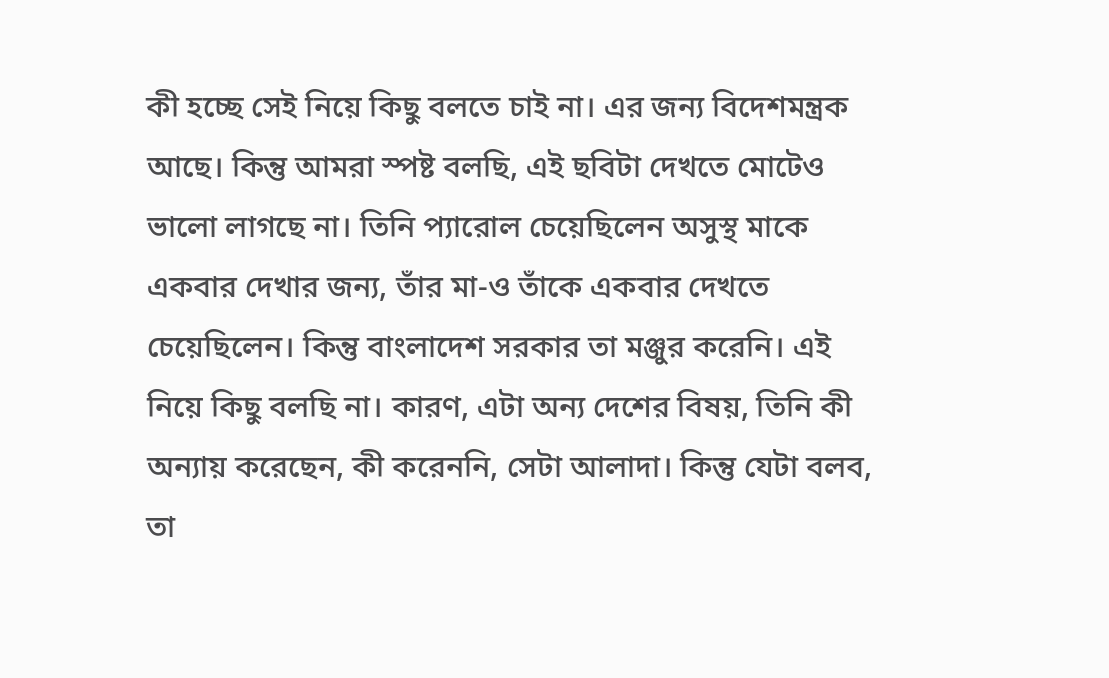কী হচ্ছে সেই নিয়ে কিছু বলতে চাই না। এর জন্য বিদেশমন্ত্রক আছে। কিন্তু আমরা স্পষ্ট বলছি, এই ছবিটা দেখতে মোটেও ভালো লাগছে না। তিনি প্যারোল চেয়েছিলেন অসুস্থ মাকে একবার দেখার জন্য, তাঁর মা-ও তাঁকে একবার দেখতে চেয়েছিলেন। কিন্তু বাংলাদেশ সরকার তা মঞ্জুর করেনি। এই নিয়ে কিছু বলছি না। কারণ, এটা অন্য দেশের বিষয়, তিনি কী অন্যায় করেছেন, কী করেননি, সেটা আলাদা। কিন্তু যেটা বলব, তা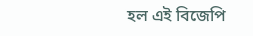হল এই বিজেপি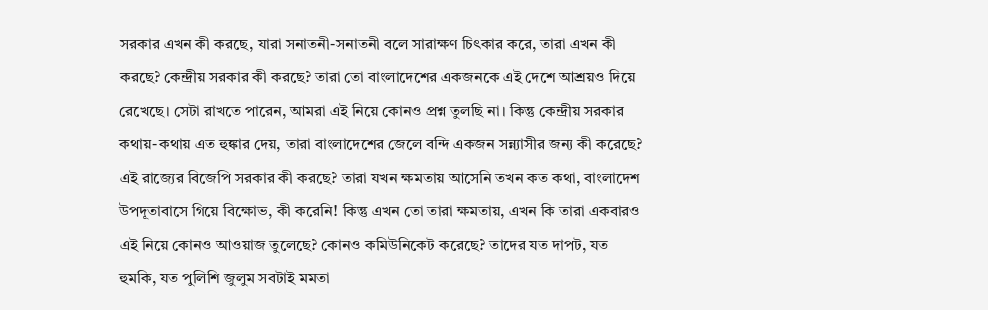সরকার এখন কী করছে, যারা সনাতনী-সনাতনী বলে সারাক্ষণ চিৎকার করে, তারা এখন কী করছে? কেন্দ্রীয় সরকার কী করছে? তারা তো বাংলাদেশের একজনকে এই দেশে আশ্রয়ও দিয়ে রেখেছে। সেটা রাখতে পারেন, আমরা এই নিয়ে কোনও প্রশ্ন তুলছি না। কিন্তু কেন্দ্রীয় সরকার কথায়-কথায় এত হুঙ্কার দেয়, তারা বাংলাদেশের জেলে বন্দি একজন সন্ন্যাসীর জন্য কী করেছে? এই রাজ্যের বিজেপি সরকার কী করছে? তারা যখন ক্ষমতায় আসেনি তখন কত কথা, বাংলাদেশ উপদূতাবাসে গিয়ে বিক্ষোভ, কী করেনি! কিন্তু এখন তো তারা ক্ষমতায়, এখন কি তারা একবারও এই নিয়ে কোনও আওয়াজ তুলেছে? কোনও কমিউনিকেট করেছে? তাদের যত দাপট, যত হুমকি, যত পুলিশি জুলুম সবটাই মমতা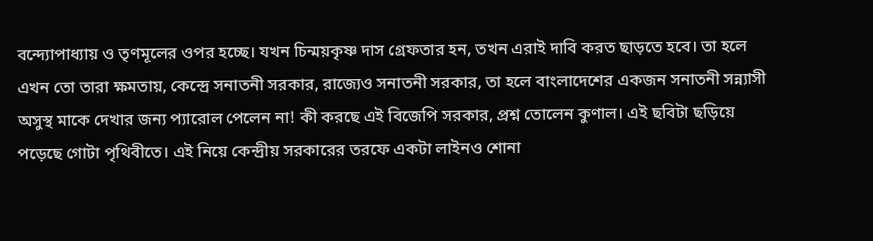বন্দ্যোপাধ্যায় ও তৃণমূলের ওপর হচ্ছে। যখন চিন্ময়কৃষ্ণ দাস গ্রেফতার হন, তখন এরাই দাবি করত ছাড়তে হবে। তা হলে এখন তো তারা ক্ষমতায়, কেন্দ্রে সনাতনী সরকার, রাজ্যেও সনাতনী সরকার, তা হলে বাংলাদেশের একজন সনাতনী সন্ন্যাসী অসুস্থ মাকে দেখার জন্য প্যারোল পেলেন না! কী করছে এই বিজেপি সরকার, প্রশ্ন তোলেন কুণাল। এই ছবিটা ছড়িয়ে পড়েছে গোটা পৃথিবীতে। এই নিয়ে কেন্দ্রীয় সরকারের তরফে একটা লাইনও শোনা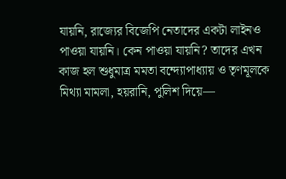যায়নি, রাজ্যের বিজেপি নেতাদের একটা লাইনও পাওয়া যায়নি। কেন পাওয়া যায়নি? তাদের এখন কাজ হল শুধুমাত্র মমতা বন্দ্যোপাধ্যায় ও তৃণমূলকে মিথ্যা মামলা, হয়রানি, পুলিশ দিয়ে—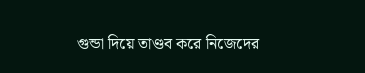গুন্ডা দিয়ে তাণ্ডব করে নিজেদের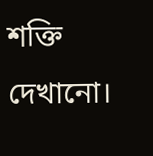শক্তি দেখানো।